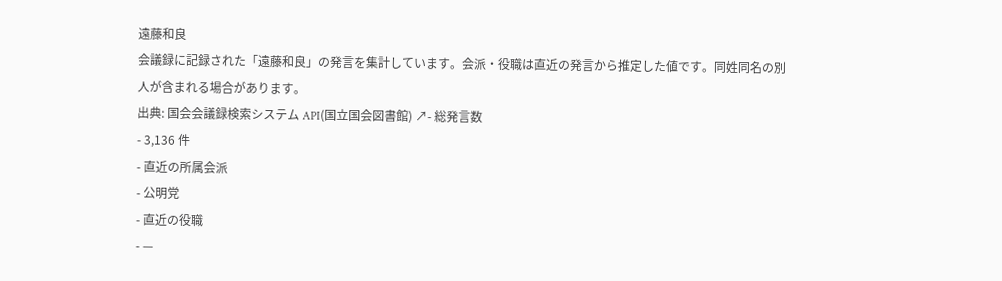遠藤和良
会議録に記録された「遠藤和良」の発言を集計しています。会派・役職は直近の発言から推定した値です。同姓同名の別人が含まれる場合があります。
出典: 国会会議録検索システム API(国立国会図書館) ↗- 総発言数
- 3,136 件
- 直近の所属会派
- 公明党
- 直近の役職
- —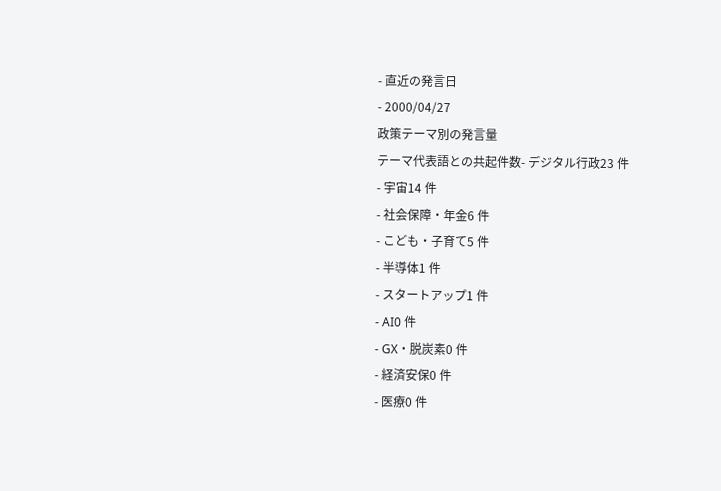- 直近の発言日
- 2000/04/27
政策テーマ別の発言量
テーマ代表語との共起件数- デジタル行政23 件
- 宇宙14 件
- 社会保障・年金6 件
- こども・子育て5 件
- 半導体1 件
- スタートアップ1 件
- AI0 件
- GX・脱炭素0 件
- 経済安保0 件
- 医療0 件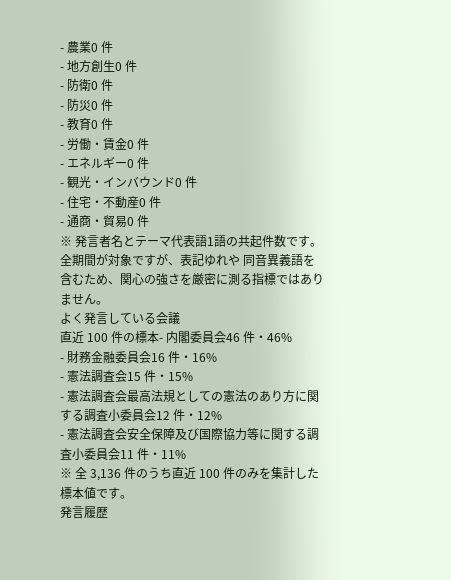- 農業0 件
- 地方創生0 件
- 防衛0 件
- 防災0 件
- 教育0 件
- 労働・賃金0 件
- エネルギー0 件
- 観光・インバウンド0 件
- 住宅・不動産0 件
- 通商・貿易0 件
※ 発言者名とテーマ代表語1語の共起件数です。全期間が対象ですが、表記ゆれや 同音異義語を含むため、関心の強さを厳密に測る指標ではありません。
よく発言している会議
直近 100 件の標本- 内閣委員会46 件・46%
- 財務金融委員会16 件・16%
- 憲法調査会15 件・15%
- 憲法調査会最高法規としての憲法のあり方に関する調査小委員会12 件・12%
- 憲法調査会安全保障及び国際協力等に関する調査小委員会11 件・11%
※ 全 3,136 件のうち直近 100 件のみを集計した標本値です。
発言履歴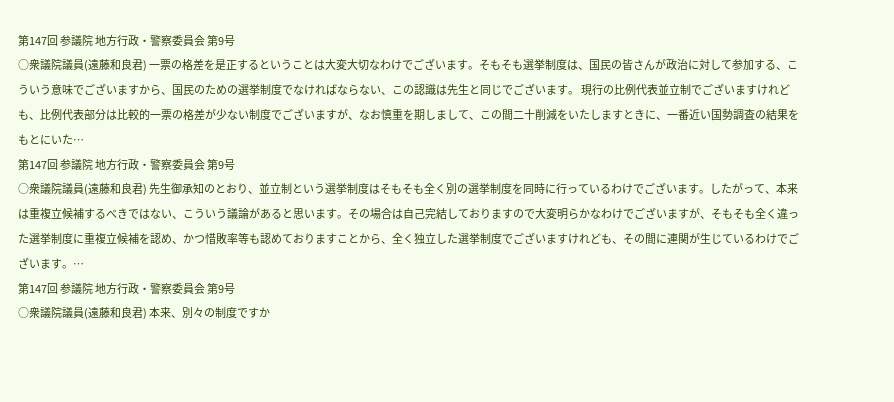第147回 参議院 地方行政・警察委員会 第9号
○衆議院議員(遠藤和良君) 一票の格差を是正するということは大変大切なわけでございます。そもそも選挙制度は、国民の皆さんが政治に対して参加する、こういう意味でございますから、国民のための選挙制度でなければならない、この認識は先生と同じでございます。 現行の比例代表並立制でございますけれども、比例代表部分は比較的一票の格差が少ない制度でございますが、なお慎重を期しまして、この間二十削減をいたしますときに、一番近い国勢調査の結果をもとにいた…
第147回 参議院 地方行政・警察委員会 第9号
○衆議院議員(遠藤和良君) 先生御承知のとおり、並立制という選挙制度はそもそも全く別の選挙制度を同時に行っているわけでございます。したがって、本来は重複立候補するべきではない、こういう議論があると思います。その場合は自己完結しておりますので大変明らかなわけでございますが、そもそも全く違った選挙制度に重複立候補を認め、かつ惜敗率等も認めておりますことから、全く独立した選挙制度でございますけれども、その間に連関が生じているわけでございます。…
第147回 参議院 地方行政・警察委員会 第9号
○衆議院議員(遠藤和良君) 本来、別々の制度ですか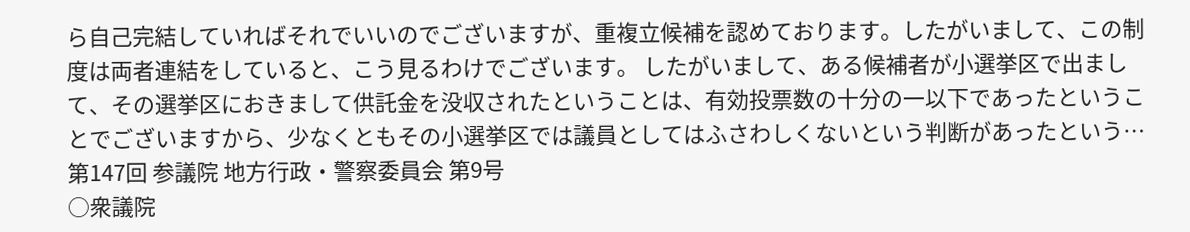ら自己完結していればそれでいいのでございますが、重複立候補を認めております。したがいまして、この制度は両者連結をしていると、こう見るわけでございます。 したがいまして、ある候補者が小選挙区で出まして、その選挙区におきまして供託金を没収されたということは、有効投票数の十分の一以下であったということでございますから、少なくともその小選挙区では議員としてはふさわしくないという判断があったという…
第147回 参議院 地方行政・警察委員会 第9号
○衆議院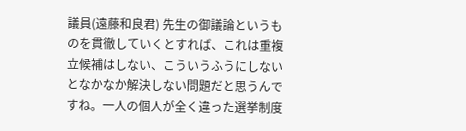議員(遠藤和良君) 先生の御議論というものを貫徹していくとすれば、これは重複立候補はしない、こういうふうにしないとなかなか解決しない問題だと思うんですね。一人の個人が全く違った選挙制度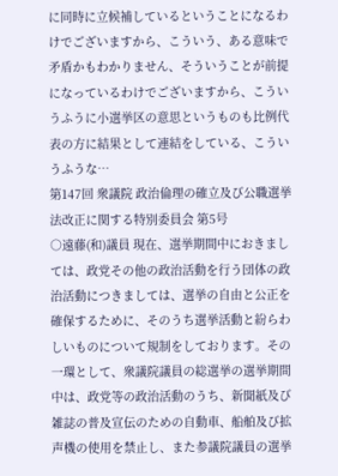に同時に立候補しているということになるわけでございますから、こういう、ある意味で矛盾かもわかりません、そういうことが前提になっているわけでございますから、こういうふうに小選挙区の意思というものも比例代表の方に結果として連結をしている、こういうふうな…
第147回 衆議院 政治倫理の確立及び公職選挙法改正に関する特別委員会 第5号
○遠藤(和)議員 現在、選挙期間中におきましては、政党その他の政治活動を行う団体の政治活動につきましては、選挙の自由と公正を確保するために、そのうち選挙活動と紛らわしいものについて規制をしております。その一環として、衆議院議員の総選挙の選挙期間中は、政党等の政治活動のうち、新聞紙及び雑誌の普及宣伝のための自動車、船舶及び拡声機の使用を禁止し、また参議院議員の選挙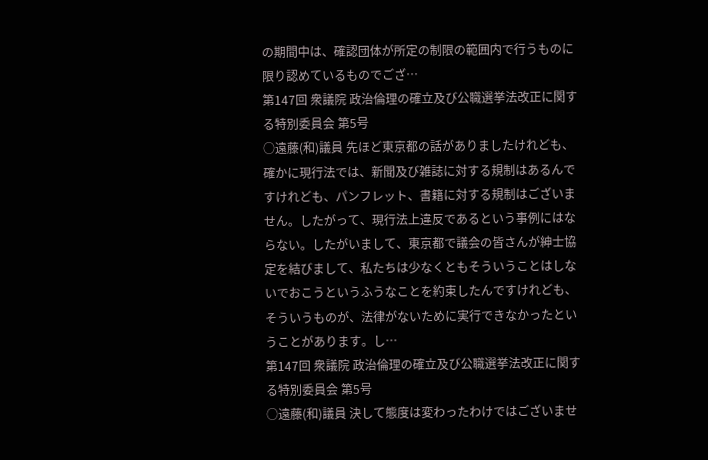の期間中は、確認団体が所定の制限の範囲内で行うものに限り認めているものでござ…
第147回 衆議院 政治倫理の確立及び公職選挙法改正に関する特別委員会 第5号
○遠藤(和)議員 先ほど東京都の話がありましたけれども、確かに現行法では、新聞及び雑誌に対する規制はあるんですけれども、パンフレット、書籍に対する規制はございません。したがって、現行法上違反であるという事例にはならない。したがいまして、東京都で議会の皆さんが紳士協定を結びまして、私たちは少なくともそういうことはしないでおこうというふうなことを約束したんですけれども、そういうものが、法律がないために実行できなかったということがあります。し…
第147回 衆議院 政治倫理の確立及び公職選挙法改正に関する特別委員会 第5号
○遠藤(和)議員 決して態度は変わったわけではございませ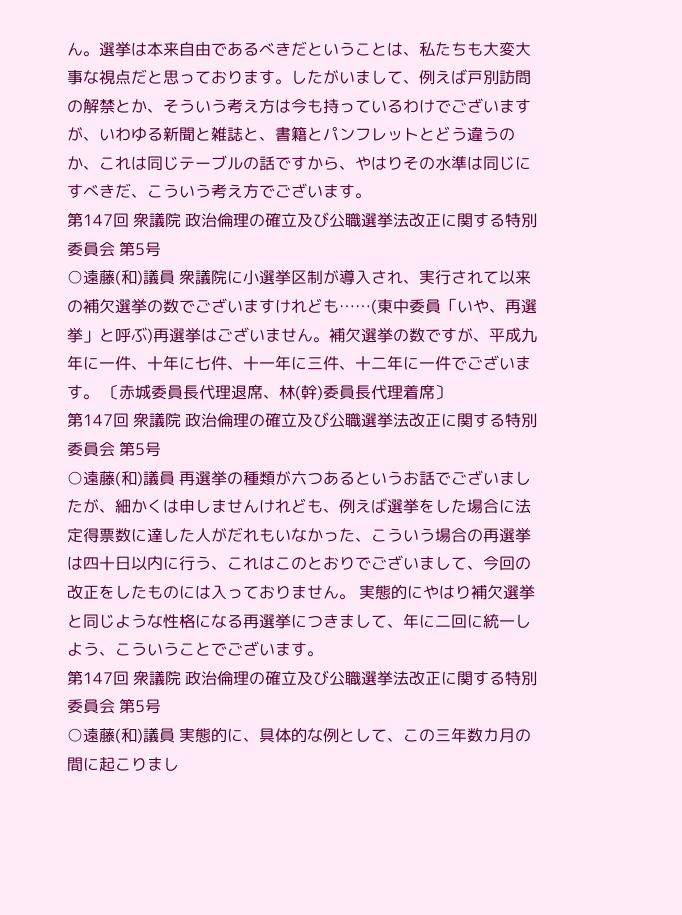ん。選挙は本来自由であるべきだということは、私たちも大変大事な視点だと思っております。したがいまして、例えば戸別訪問の解禁とか、そういう考え方は今も持っているわけでございますが、いわゆる新聞と雑誌と、書籍とパンフレットとどう違うのか、これは同じテーブルの話ですから、やはりその水準は同じにすべきだ、こういう考え方でございます。
第147回 衆議院 政治倫理の確立及び公職選挙法改正に関する特別委員会 第5号
○遠藤(和)議員 衆議院に小選挙区制が導入され、実行されて以来の補欠選挙の数でございますけれども……(東中委員「いや、再選挙」と呼ぶ)再選挙はございません。補欠選挙の数ですが、平成九年に一件、十年に七件、十一年に三件、十二年に一件でございます。 〔赤城委員長代理退席、林(幹)委員長代理着席〕
第147回 衆議院 政治倫理の確立及び公職選挙法改正に関する特別委員会 第5号
○遠藤(和)議員 再選挙の種類が六つあるというお話でございましたが、細かくは申しませんけれども、例えば選挙をした場合に法定得票数に達した人がだれもいなかった、こういう場合の再選挙は四十日以内に行う、これはこのとおりでございまして、今回の改正をしたものには入っておりません。 実態的にやはり補欠選挙と同じような性格になる再選挙につきまして、年に二回に統一しよう、こういうことでございます。
第147回 衆議院 政治倫理の確立及び公職選挙法改正に関する特別委員会 第5号
○遠藤(和)議員 実態的に、具体的な例として、この三年数カ月の間に起こりまし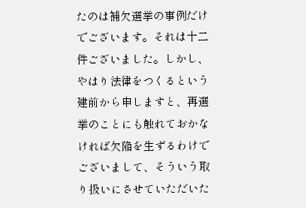たのは補欠選挙の事例だけでございます。それは十二件ございました。しかし、やはり法律をつくるという建前から申しますと、再選挙のことにも触れておかなければ欠陥を生ずるわけでございまして、そういう取り扱いにさせていただいた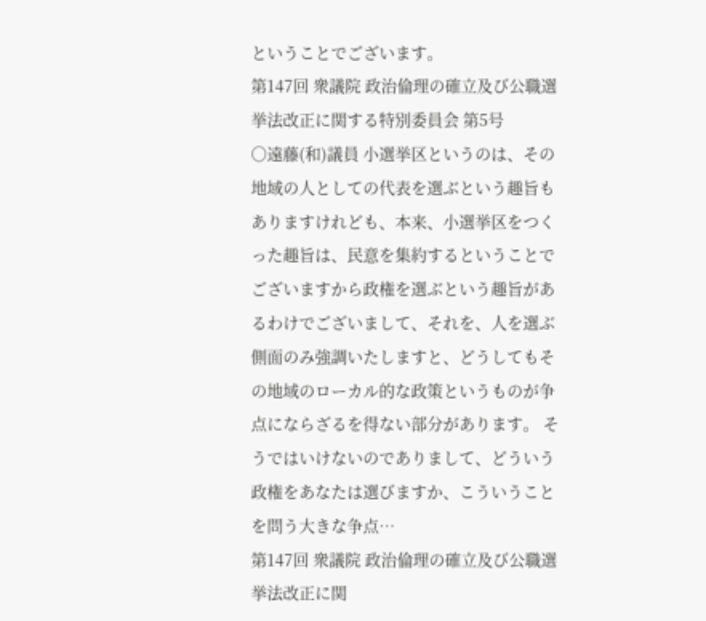ということでございます。
第147回 衆議院 政治倫理の確立及び公職選挙法改正に関する特別委員会 第5号
○遠藤(和)議員 小選挙区というのは、その地域の人としての代表を選ぶという趣旨もありますけれども、本来、小選挙区をつくった趣旨は、民意を集約するということでございますから政権を選ぶという趣旨があるわけでございまして、それを、人を選ぶ側面のみ強調いたしますと、どうしてもその地域のローカル的な政策というものが争点にならざるを得ない部分があります。 そうではいけないのでありまして、どういう政権をあなたは選びますか、こういうことを問う大きな争点…
第147回 衆議院 政治倫理の確立及び公職選挙法改正に関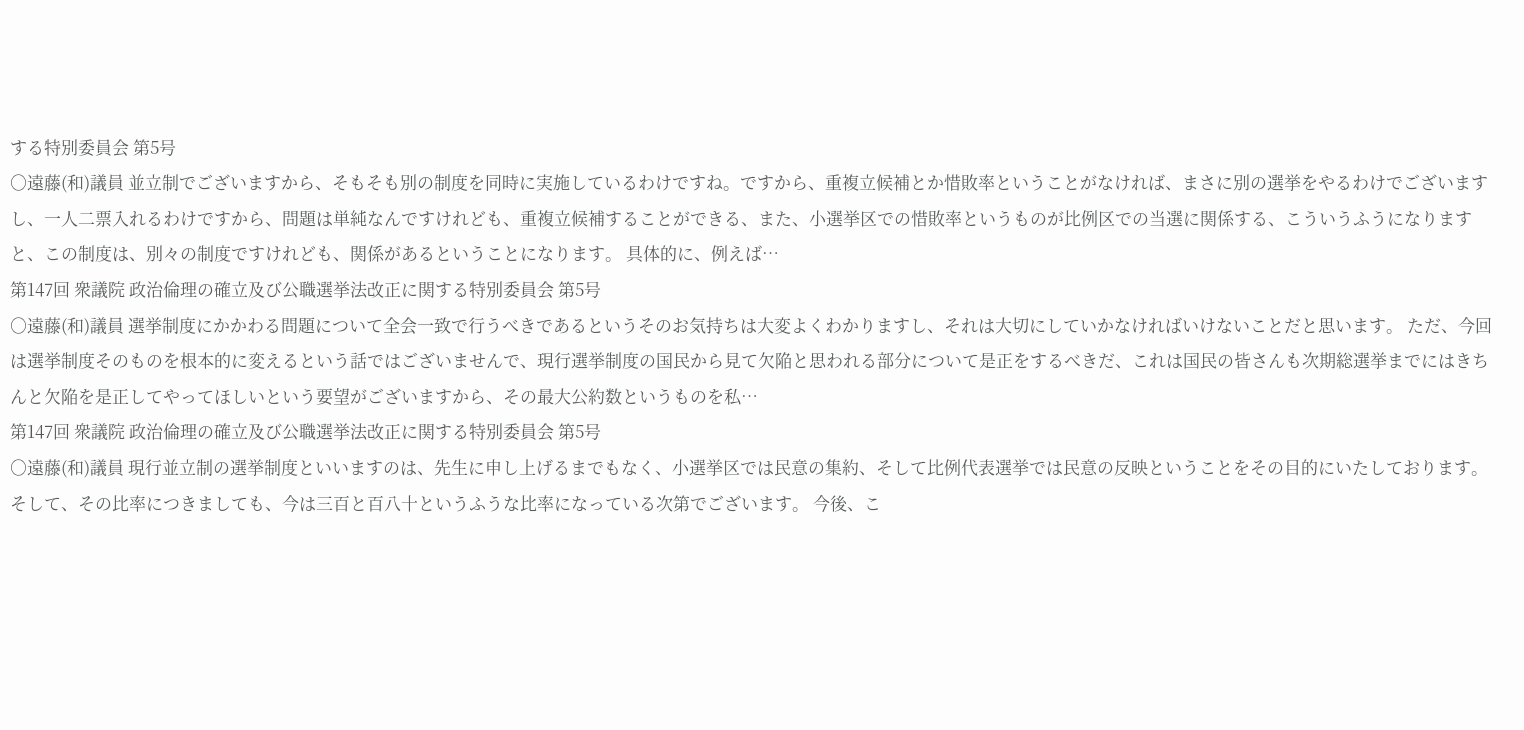する特別委員会 第5号
○遠藤(和)議員 並立制でございますから、そもそも別の制度を同時に実施しているわけですね。ですから、重複立候補とか惜敗率ということがなければ、まさに別の選挙をやるわけでございますし、一人二票入れるわけですから、問題は単純なんですけれども、重複立候補することができる、また、小選挙区での惜敗率というものが比例区での当選に関係する、こういうふうになりますと、この制度は、別々の制度ですけれども、関係があるということになります。 具体的に、例えば…
第147回 衆議院 政治倫理の確立及び公職選挙法改正に関する特別委員会 第5号
○遠藤(和)議員 選挙制度にかかわる問題について全会一致で行うべきであるというそのお気持ちは大変よくわかりますし、それは大切にしていかなければいけないことだと思います。 ただ、今回は選挙制度そのものを根本的に変えるという話ではございませんで、現行選挙制度の国民から見て欠陥と思われる部分について是正をするべきだ、これは国民の皆さんも次期総選挙までにはきちんと欠陥を是正してやってほしいという要望がございますから、その最大公約数というものを私…
第147回 衆議院 政治倫理の確立及び公職選挙法改正に関する特別委員会 第5号
○遠藤(和)議員 現行並立制の選挙制度といいますのは、先生に申し上げるまでもなく、小選挙区では民意の集約、そして比例代表選挙では民意の反映ということをその目的にいたしております。そして、その比率につきましても、今は三百と百八十というふうな比率になっている次第でございます。 今後、こ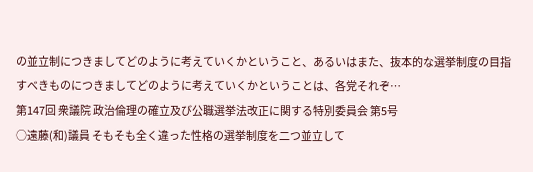の並立制につきましてどのように考えていくかということ、あるいはまた、抜本的な選挙制度の目指すべきものにつきましてどのように考えていくかということは、各党それぞ…
第147回 衆議院 政治倫理の確立及び公職選挙法改正に関する特別委員会 第5号
○遠藤(和)議員 そもそも全く違った性格の選挙制度を二つ並立して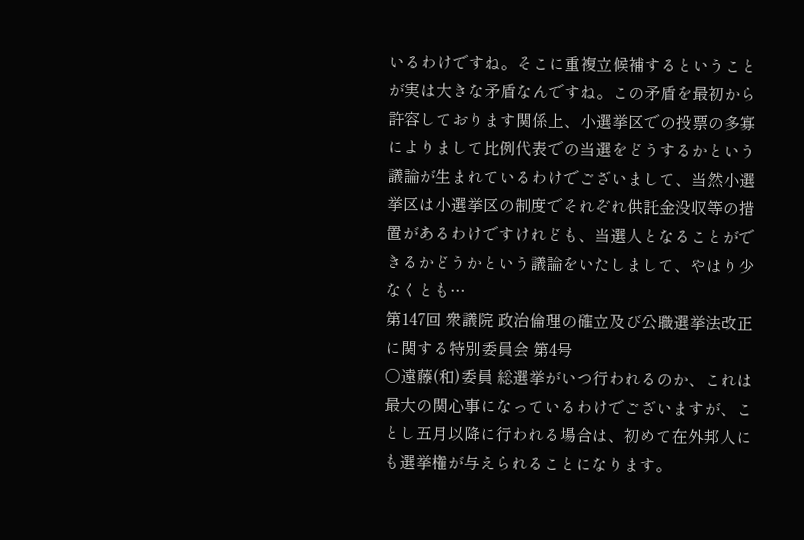いるわけですね。そこに重複立候補するということが実は大きな矛盾なんですね。この矛盾を最初から許容しております関係上、小選挙区での投票の多寡によりまして比例代表での当選をどうするかという議論が生まれているわけでございまして、当然小選挙区は小選挙区の制度でそれぞれ供託金没収等の措置があるわけですけれども、当選人となることができるかどうかという議論をいたしまして、やはり少なくとも…
第147回 衆議院 政治倫理の確立及び公職選挙法改正に関する特別委員会 第4号
○遠藤(和)委員 総選挙がいつ行われるのか、これは最大の関心事になっているわけでございますが、ことし五月以降に行われる場合は、初めて在外邦人にも選挙権が与えられることになります。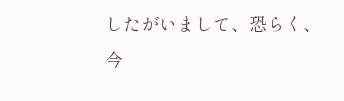したがいまして、恐らく、今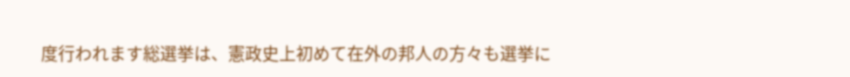度行われます総選挙は、憲政史上初めて在外の邦人の方々も選挙に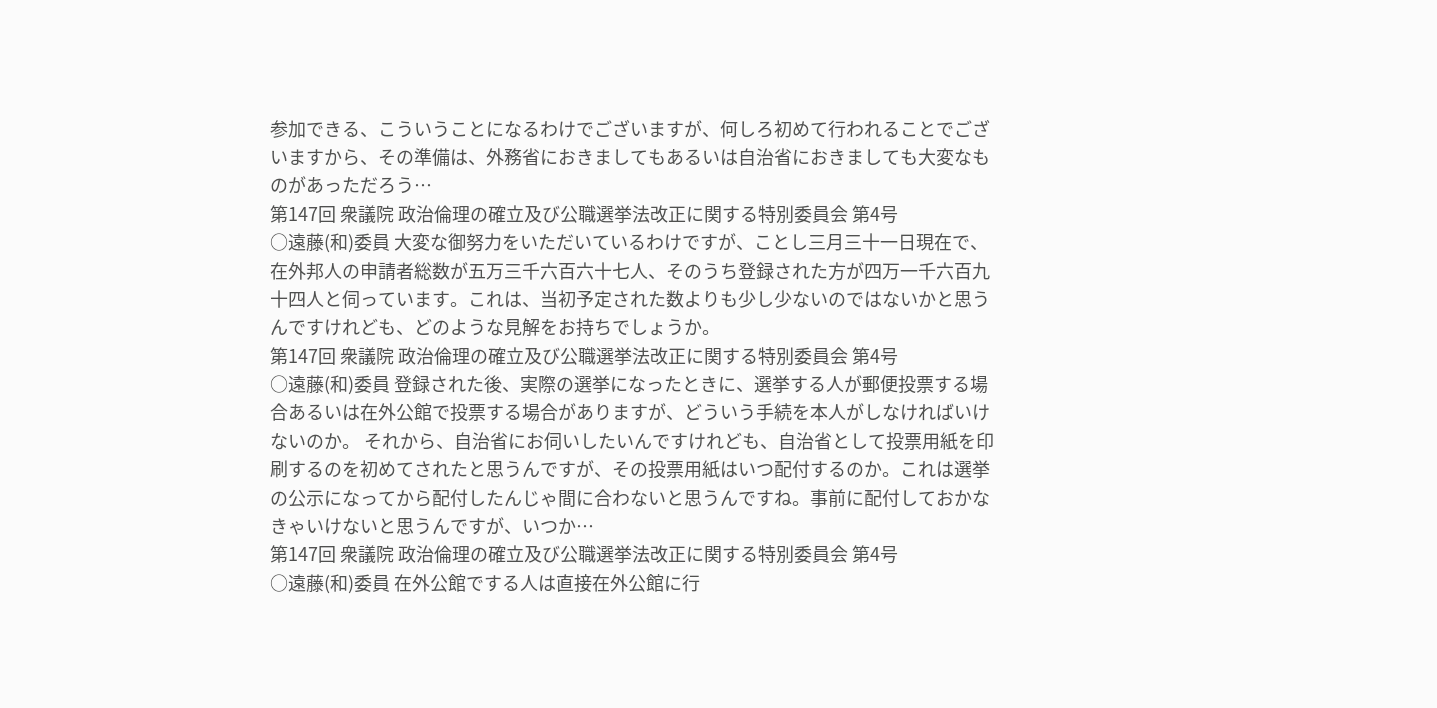参加できる、こういうことになるわけでございますが、何しろ初めて行われることでございますから、その準備は、外務省におきましてもあるいは自治省におきましても大変なものがあっただろう…
第147回 衆議院 政治倫理の確立及び公職選挙法改正に関する特別委員会 第4号
○遠藤(和)委員 大変な御努力をいただいているわけですが、ことし三月三十一日現在で、在外邦人の申請者総数が五万三千六百六十七人、そのうち登録された方が四万一千六百九十四人と伺っています。これは、当初予定された数よりも少し少ないのではないかと思うんですけれども、どのような見解をお持ちでしょうか。
第147回 衆議院 政治倫理の確立及び公職選挙法改正に関する特別委員会 第4号
○遠藤(和)委員 登録された後、実際の選挙になったときに、選挙する人が郵便投票する場合あるいは在外公館で投票する場合がありますが、どういう手続を本人がしなければいけないのか。 それから、自治省にお伺いしたいんですけれども、自治省として投票用紙を印刷するのを初めてされたと思うんですが、その投票用紙はいつ配付するのか。これは選挙の公示になってから配付したんじゃ間に合わないと思うんですね。事前に配付しておかなきゃいけないと思うんですが、いつか…
第147回 衆議院 政治倫理の確立及び公職選挙法改正に関する特別委員会 第4号
○遠藤(和)委員 在外公館でする人は直接在外公館に行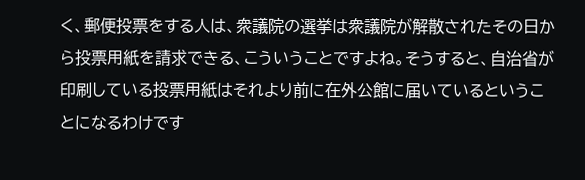く、郵便投票をする人は、衆議院の選挙は衆議院が解散されたその日から投票用紙を請求できる、こういうことですよね。そうすると、自治省が印刷している投票用紙はそれより前に在外公館に届いているということになるわけです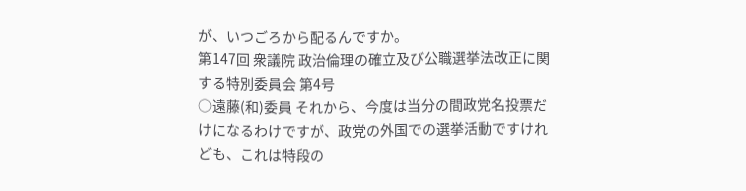が、いつごろから配るんですか。
第147回 衆議院 政治倫理の確立及び公職選挙法改正に関する特別委員会 第4号
○遠藤(和)委員 それから、今度は当分の間政党名投票だけになるわけですが、政党の外国での選挙活動ですけれども、これは特段の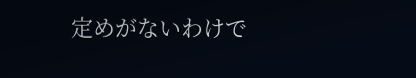定めがないわけで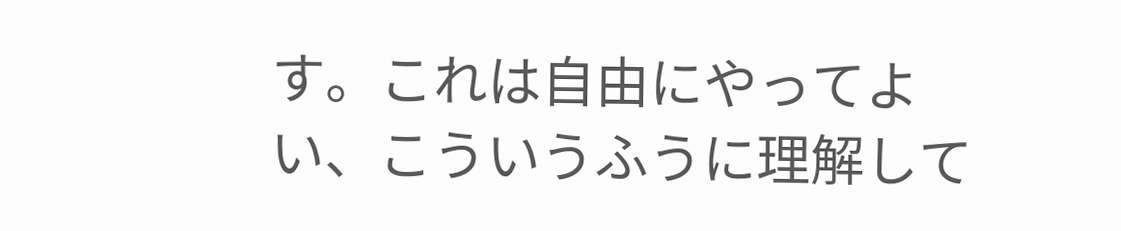す。これは自由にやってよい、こういうふうに理解して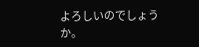よろしいのでしょうか。